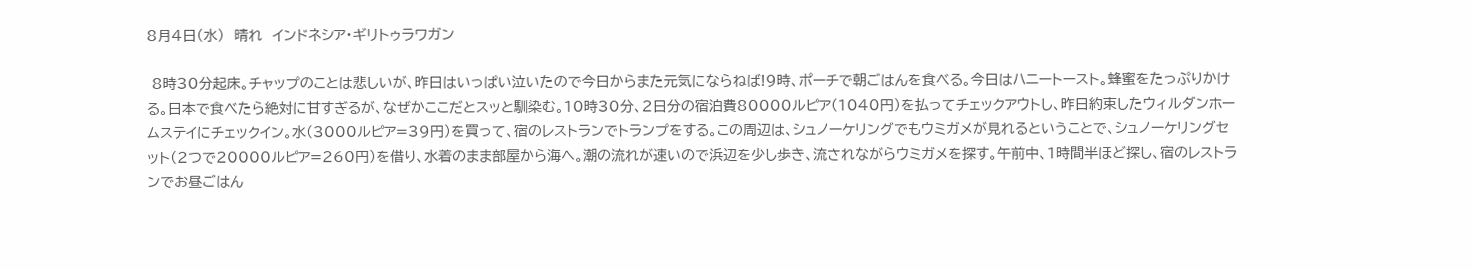8月4日(水)  晴れ  インドネシア・ギリトゥラワガン

 8時30分起床。チャップのことは悲しいが、昨日はいっぱい泣いたので今日からまた元気にならねば!9時、ポーチで朝ごはんを食べる。今日はハニートースト。蜂蜜をたっぷりかける。日本で食べたら絶対に甘すぎるが、なぜかここだとスッと馴染む。10時30分、2日分の宿泊費80000ルピア(1040円)を払ってチェックアウトし、昨日約束したウィルダンホームステイにチェックイン。水(3000ルピア=39円)を買って、宿のレストランでトランプをする。この周辺は、シュノーケリングでもウミガメが見れるということで、シュノーケリングセット(2つで20000ルピア=260円)を借り、水着のまま部屋から海へ。潮の流れが速いので浜辺を少し歩き、流されながらウミガメを探す。午前中、1時間半ほど探し、宿のレストランでお昼ごはん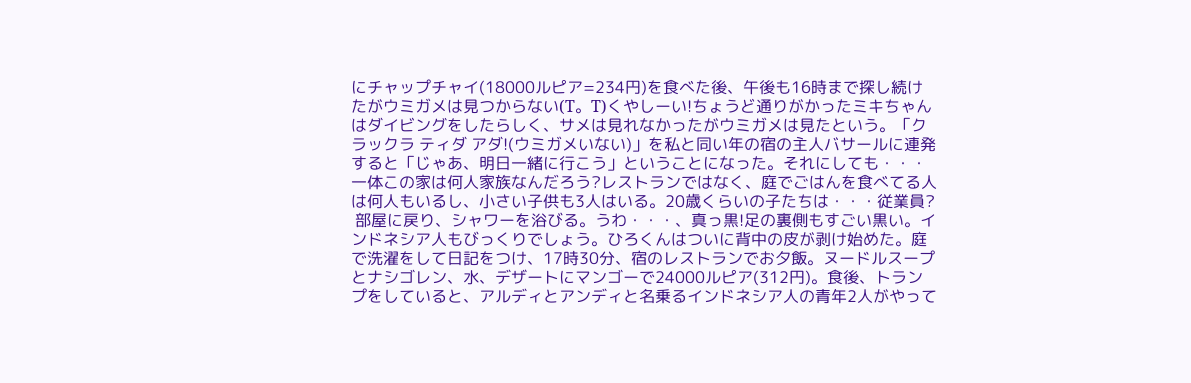にチャップチャイ(18000ルピア=234円)を食べた後、午後も16時まで探し続けたがウミガメは見つからない(T。T)くやしーい!ちょうど通りがかったミキちゃんはダイビングをしたらしく、サメは見れなかったがウミガメは見たという。「クラックラ ティダ アダ!(ウミガメいない)」を私と同い年の宿の主人バサールに連発すると「じゃあ、明日一緒に行こう」ということになった。それにしても・・・一体この家は何人家族なんだろう?レストランではなく、庭でごはんを食べてる人は何人もいるし、小さい子供も3人はいる。20歳くらいの子たちは・・・従業員?
 部屋に戻り、シャワーを浴びる。うわ・・・、真っ黒!足の裏側もすごい黒い。インドネシア人もびっくりでしょう。ひろくんはついに背中の皮が剥け始めた。庭で洗濯をして日記をつけ、17時30分、宿のレストランでお夕飯。ヌードルスープとナシゴレン、水、デザートにマンゴーで24000ルピア(312円)。食後、トランプをしていると、アルディとアンディと名乗るインドネシア人の青年2人がやって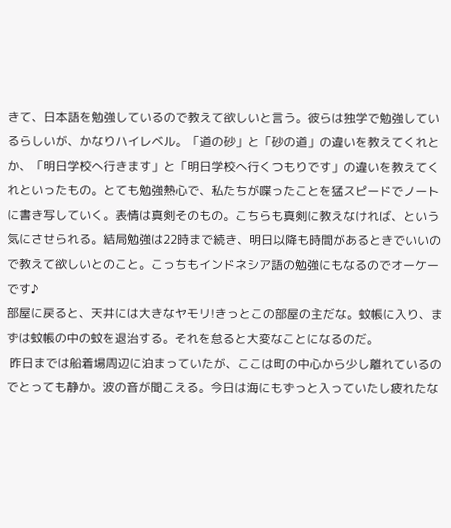きて、日本語を勉強しているので教えて欲しいと言う。彼らは独学で勉強しているらしいが、かなりハイレベル。「道の砂」と「砂の道」の違いを教えてくれとか、「明日学校へ行きます」と「明日学校へ行くつもりです」の違いを教えてくれといったもの。とても勉強熱心で、私たちが喋ったことを猛スピードでノートに書き写していく。表情は真剣そのもの。こちらも真剣に教えなければ、という気にさせられる。結局勉強は22時まで続き、明日以降も時間があるときでいいので教えて欲しいとのこと。こっちもインドネシア語の勉強にもなるのでオーケーです♪
部屋に戻ると、天井には大きなヤモリ!きっとこの部屋の主だな。蚊帳に入り、まずは蚊帳の中の蚊を退治する。それを怠ると大変なことになるのだ。
 昨日までは船着場周辺に泊まっていたが、ここは町の中心から少し離れているのでとっても静か。波の音が聞こえる。今日は海にもずっと入っていたし疲れたな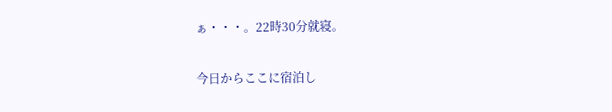ぁ・・・。22時30分就寝。

今日からここに宿泊し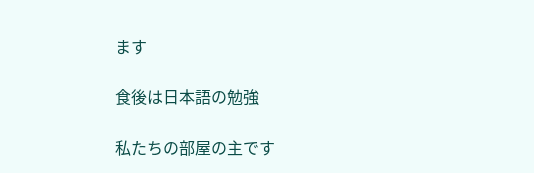ます

食後は日本語の勉強

私たちの部屋の主です